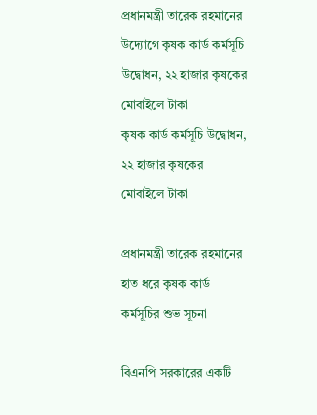প্রধানমন্ত্রী তারেক রহমানের উদ্যোগে কৃষক কার্ড কর্মসূচি উদ্বোধন, ২২ হাজার কৃষকের মোবাইলে টাকা
কৃষক কার্ড কর্মসূচি উদ্বোধন, ২২ হাজার কৃষকের মোবাইলে টাকা

প্রধানমন্ত্রী তারেক রহমানের হাত ধরে কৃষক কার্ড কর্মসূচির শুভ সূচনা

বিএনপি সরকারের একটি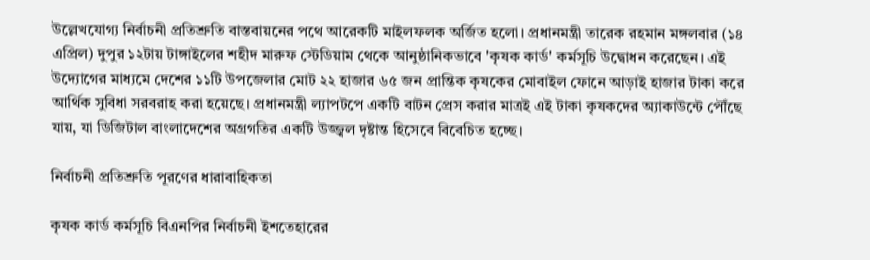উল্লেখযোগ্য নির্বাচনী প্রতিশ্রুতি বাস্তবায়নের পথে আরেকটি মাইলফলক অর্জিত হলো। প্রধানমন্ত্রী তারেক রহমান মঙ্গলবার (১৪ এপ্রিল) দুপুর ১২টায় টাঙ্গাইলের শহীদ মারুফ স্টেডিয়াম থেকে আনুষ্ঠানিকভাবে 'কৃষক কার্ড' কর্মসূচি উদ্বোধন করেছেন। এই উদ্যোগের মাধ্যমে দেশের ১১টি উপজেলার মোট ২২ হাজার ৬৫ জন প্রান্তিক কৃষকের মোবাইল ফোনে আড়াই হাজার টাকা করে আর্থিক সুবিধা সরবরাহ করা হয়েছে। প্রধানমন্ত্রী ল্যাপটপে একটি বাটন প্রেস করার মাত্রই এই টাকা কৃষকদের অ্যাকাউন্টে পৌঁছে যায়, যা ডিজিটাল বাংলাদেশের অগ্রগতির একটি উজ্জ্বল দৃষ্টান্ত হিসেবে বিবেচিত হচ্ছে।

নির্বাচনী প্রতিশ্রুতি পূরণের ধারাবাহিকতা

কৃষক কার্ড কর্মসূচি বিএনপির নির্বাচনী ইশতেহারের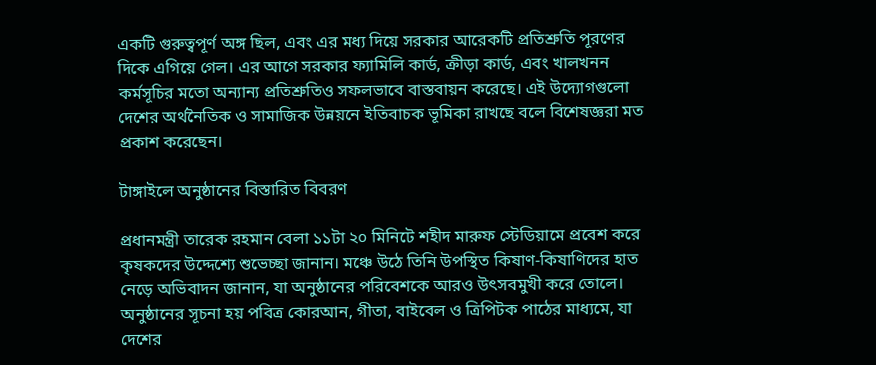একটি গুরুত্বপূর্ণ অঙ্গ ছিল, এবং এর মধ্য দিয়ে সরকার আরেকটি প্রতিশ্রুতি পূরণের দিকে এগিয়ে গেল। এর আগে সরকার ফ্যামিলি কার্ড, ক্রীড়া কার্ড, এবং খালখনন কর্মসূচির মতো অন্যান্য প্রতিশ্রুতিও সফলভাবে বাস্তবায়ন করেছে। এই উদ্যোগগুলো দেশের অর্থনৈতিক ও সামাজিক উন্নয়নে ইতিবাচক ভূমিকা রাখছে বলে বিশেষজ্ঞরা মত প্রকাশ করেছেন।

টাঙ্গাইলে অনুষ্ঠানের বিস্তারিত বিবরণ

প্রধানমন্ত্রী তারেক রহমান বেলা ১১টা ২০ মিনিটে শহীদ মারুফ স্টেডিয়ামে প্রবেশ করে কৃষকদের উদ্দেশ্যে শুভেচ্ছা জানান। মঞ্চে উঠে তিনি উপস্থিত কিষাণ-কিষাণিদের হাত নেড়ে অভিবাদন জানান, যা অনুষ্ঠানের পরিবেশকে আরও উৎসবমুখী করে তোলে। অনুষ্ঠানের সূচনা হয় পবিত্র কোরআন, গীতা, বাইবেল ও ত্রিপিটক পাঠের মাধ্যমে, যা দেশের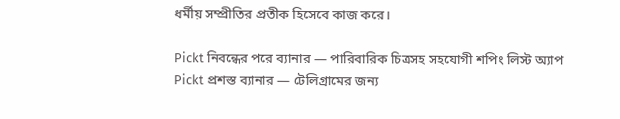ধর্মীয় সম্প্রীতির প্রতীক হিসেবে কাজ করে।

Pickt নিবন্ধের পরে ব্যানার — পারিবারিক চিত্রসহ সহযোগী শপিং লিস্ট অ্যাপ
Pickt প্রশস্ত ব্যানার — টেলিগ্রামের জন্য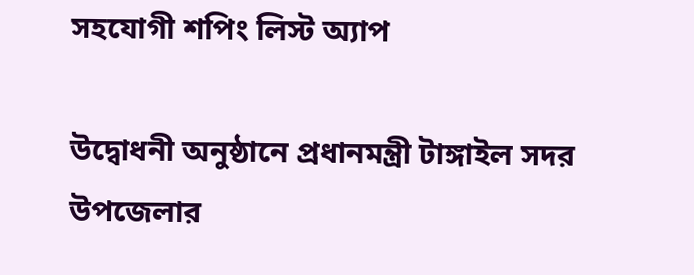সহযোগী শপিং লিস্ট অ্যাপ

উদ্বোধনী অনুষ্ঠানে প্রধানমন্ত্রী টাঙ্গাইল সদর উপজেলার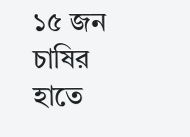১৫ জন চাষির হাতে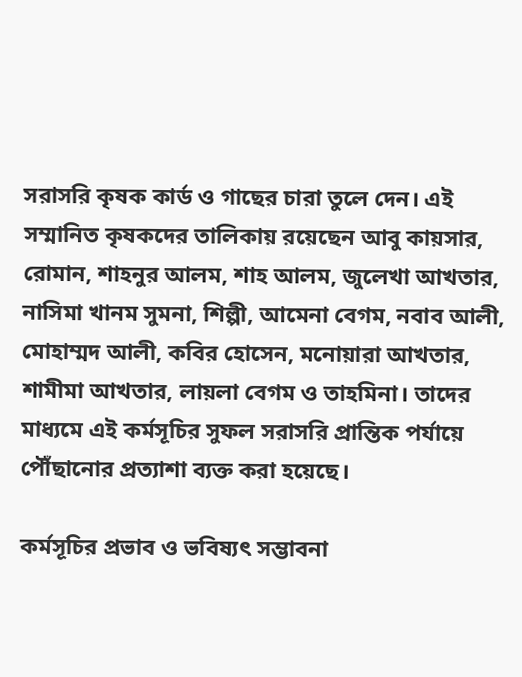সরাসরি কৃষক কার্ড ও গাছের চারা তুলে দেন। এই সম্মানিত কৃষকদের তালিকায় রয়েছেন আবু কায়সার, রোমান, শাহনুর আলম, শাহ আলম, জুলেখা আখতার, নাসিমা খানম সুমনা, শিল্পী, আমেনা বেগম, নবাব আলী, মোহাম্মদ আলী, কবির হোসেন, মনোয়ারা আখতার, শামীমা আখতার, লায়লা বেগম ও তাহমিনা। তাদের মাধ্যমে এই কর্মসূচির সুফল সরাসরি প্রান্তিক পর্যায়ে পৌঁছানোর প্রত্যাশা ব্যক্ত করা হয়েছে।

কর্মসূচির প্রভাব ও ভবিষ্যৎ সম্ভাবনা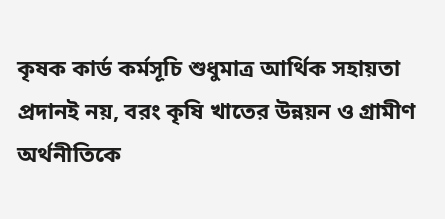কৃষক কার্ড কর্মসূচি শুধুমাত্র আর্থিক সহায়তা প্রদানই নয়, বরং কৃষি খাতের উন্নয়ন ও গ্রামীণ অর্থনীতিকে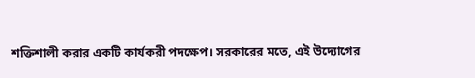শক্তিশালী করার একটি কার্যকরী পদক্ষেপ। সরকারের মতে, এই উদ্যোগের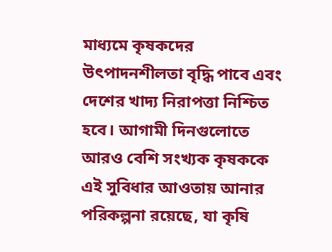মাধ্যমে কৃষকদের উৎপাদনশীলতা বৃদ্ধি পাবে এবং দেশের খাদ্য নিরাপত্তা নিশ্চিত হবে। আগামী দিনগুলোতে আরও বেশি সংখ্যক কৃষককে এই সুবিধার আওতায় আনার পরিকল্পনা রয়েছে, যা কৃষি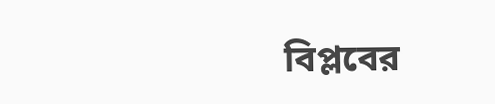বিপ্লবের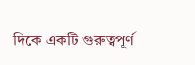দিকে একটি গুরুত্বপূর্ণ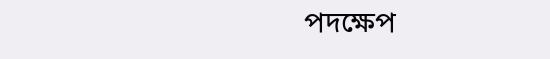পদক্ষেপ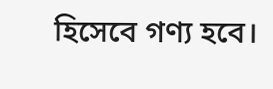হিসেবে গণ্য হবে।